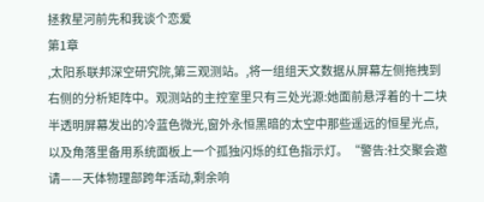拯救星河前先和我谈个恋爱
第1章
,太阳系联邦深空研究院,第三观测站。,将一组组天文数据从屏幕左侧拖拽到右侧的分析矩阵中。观测站的主控室里只有三处光源:她面前悬浮着的十二块半透明屏幕发出的冷蓝色微光,窗外永恒黑暗的太空中那些遥远的恒星光点,以及角落里备用系统面板上一个孤独闪烁的红色指示灯。“警告:社交聚会邀请——天体物理部跨年活动,剩余响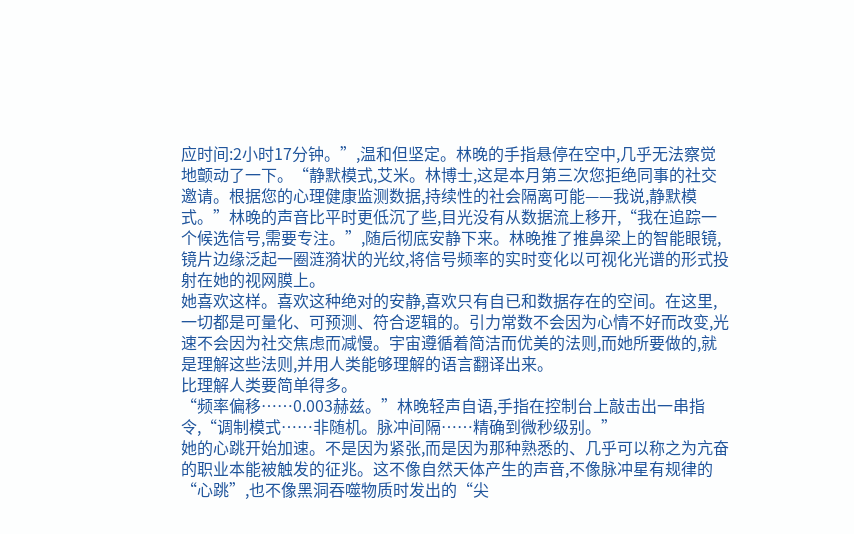应时间:2小时17分钟。”,温和但坚定。林晚的手指悬停在空中,几乎无法察觉地颤动了一下。“静默模式,艾米。林博士,这是本月第三次您拒绝同事的社交邀请。根据您的心理健康监测数据,持续性的社会隔离可能——我说,静默模式。”林晚的声音比平时更低沉了些,目光没有从数据流上移开,“我在追踪一个候选信号,需要专注。”,随后彻底安静下来。林晚推了推鼻梁上的智能眼镜,镜片边缘泛起一圈涟漪状的光纹,将信号频率的实时变化以可视化光谱的形式投射在她的视网膜上。
她喜欢这样。喜欢这种绝对的安静,喜欢只有自已和数据存在的空间。在这里,一切都是可量化、可预测、符合逻辑的。引力常数不会因为心情不好而改变,光速不会因为社交焦虑而减慢。宇宙遵循着简洁而优美的法则,而她所要做的,就是理解这些法则,并用人类能够理解的语言翻译出来。
比理解人类要简单得多。
“频率偏移……0.003赫兹。”林晚轻声自语,手指在控制台上敲击出一串指令,“调制模式……非随机。脉冲间隔……精确到微秒级别。”
她的心跳开始加速。不是因为紧张,而是因为那种熟悉的、几乎可以称之为亢奋的职业本能被触发的征兆。这不像自然天体产生的声音,不像脉冲星有规律的“心跳”,也不像黑洞吞噬物质时发出的“尖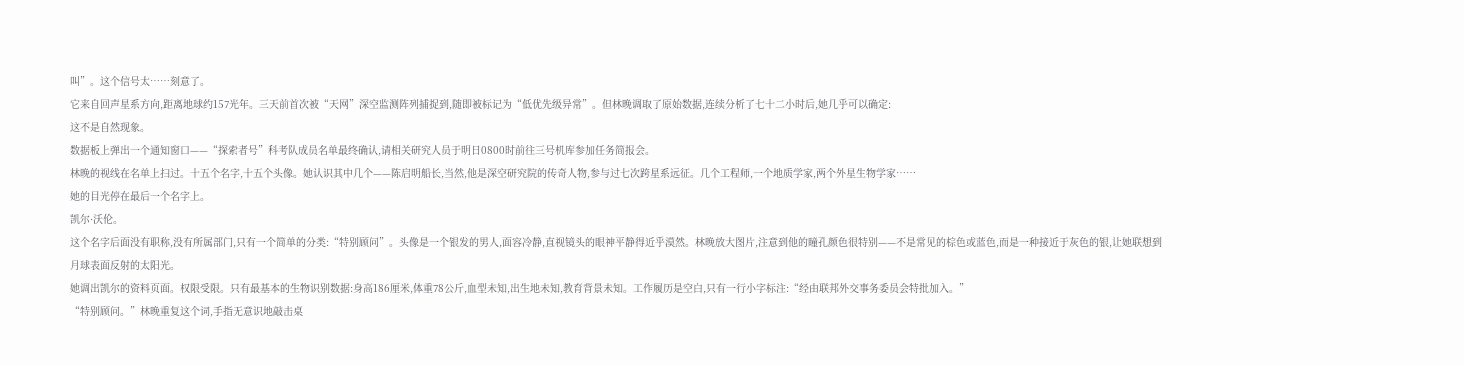叫”。这个信号太……刻意了。
它来自回声星系方向,距离地球约157光年。三天前首次被“天网”深空监测阵列捕捉到,随即被标记为“低优先级异常”。但林晚调取了原始数据,连续分析了七十二小时后,她几乎可以确定:
这不是自然现象。
数据板上弹出一个通知窗口——“探索者号”科考队成员名单最终确认,请相关研究人员于明日0800时前往三号机库参加任务简报会。
林晚的视线在名单上扫过。十五个名字,十五个头像。她认识其中几个——陈启明船长,当然,他是深空研究院的传奇人物,参与过七次跨星系远征。几个工程师,一个地质学家,两个外星生物学家……
她的目光停在最后一个名字上。
凯尔·沃伦。
这个名字后面没有职称,没有所属部门,只有一个简单的分类:“特别顾问”。头像是一个银发的男人,面容冷静,直视镜头的眼神平静得近乎漠然。林晚放大图片,注意到他的瞳孔颜色很特别——不是常见的棕色或蓝色,而是一种接近于灰色的银,让她联想到月球表面反射的太阳光。
她调出凯尔的资料页面。权限受限。只有最基本的生物识别数据:身高186厘米,体重78公斤,血型未知,出生地未知,教育背景未知。工作履历是空白,只有一行小字标注:“经由联邦外交事务委员会特批加入。”
“特别顾问。”林晚重复这个词,手指无意识地敲击桌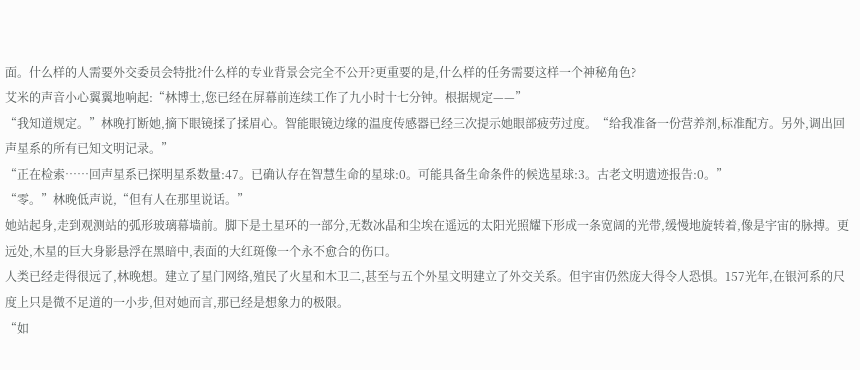面。什么样的人需要外交委员会特批?什么样的专业背景会完全不公开?更重要的是,什么样的任务需要这样一个神秘角色?
艾米的声音小心翼翼地响起:“林博士,您已经在屏幕前连续工作了九小时十七分钟。根据规定——”
“我知道规定。”林晚打断她,摘下眼镜揉了揉眉心。智能眼镜边缘的温度传感器已经三次提示她眼部疲劳过度。“给我准备一份营养剂,标准配方。另外,调出回声星系的所有已知文明记录。”
“正在检索……回声星系已探明星系数量:47。已确认存在智慧生命的星球:0。可能具备生命条件的候选星球:3。古老文明遗迹报告:0。”
“零。”林晚低声说,“但有人在那里说话。”
她站起身,走到观测站的弧形玻璃幕墙前。脚下是土星环的一部分,无数冰晶和尘埃在遥远的太阳光照耀下形成一条宽阔的光带,缓慢地旋转着,像是宇宙的脉搏。更远处,木星的巨大身影悬浮在黑暗中,表面的大红斑像一个永不愈合的伤口。
人类已经走得很远了,林晚想。建立了星门网络,殖民了火星和木卫二,甚至与五个外星文明建立了外交关系。但宇宙仍然庞大得令人恐惧。157光年,在银河系的尺度上只是微不足道的一小步,但对她而言,那已经是想象力的极限。
“如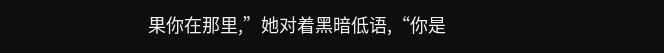果你在那里,”她对着黑暗低语,“你是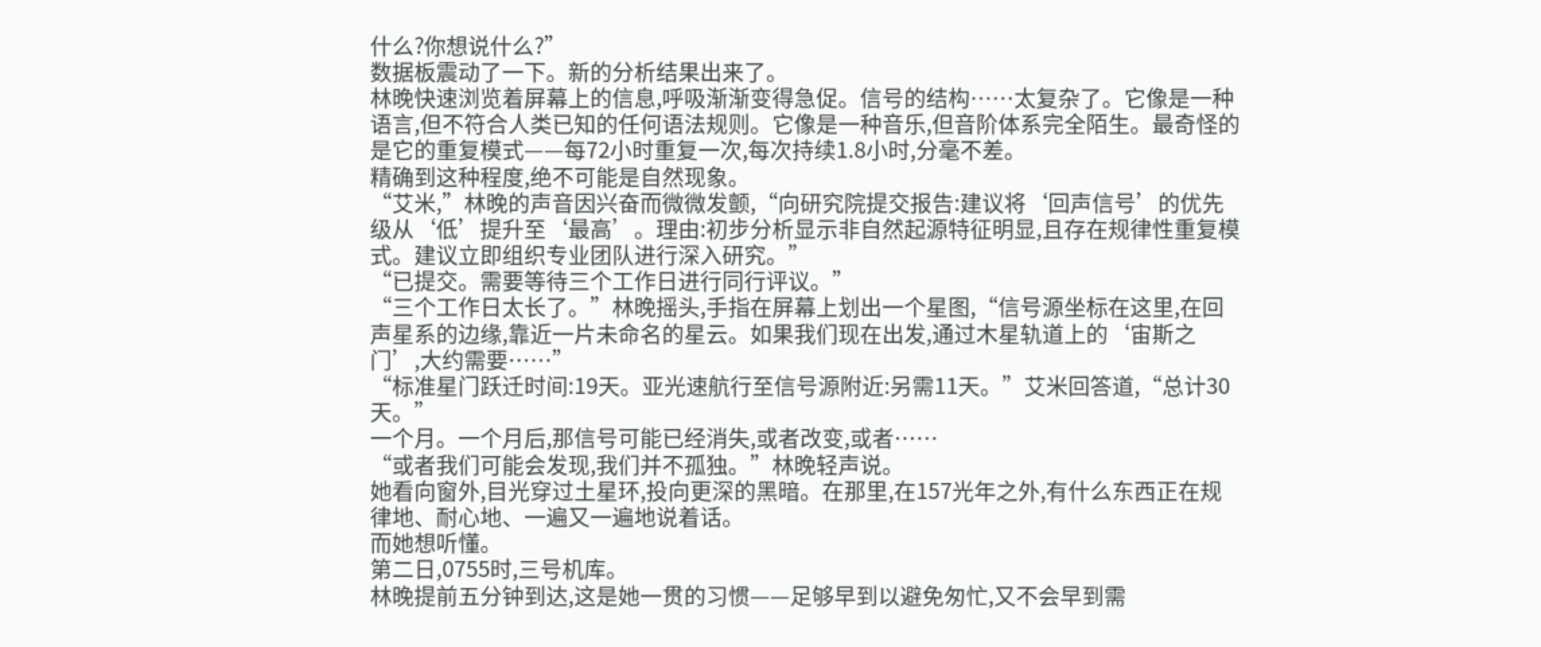什么?你想说什么?”
数据板震动了一下。新的分析结果出来了。
林晚快速浏览着屏幕上的信息,呼吸渐渐变得急促。信号的结构……太复杂了。它像是一种语言,但不符合人类已知的任何语法规则。它像是一种音乐,但音阶体系完全陌生。最奇怪的是它的重复模式——每72小时重复一次,每次持续1.8小时,分毫不差。
精确到这种程度,绝不可能是自然现象。
“艾米,”林晚的声音因兴奋而微微发颤,“向研究院提交报告:建议将‘回声信号’的优先级从‘低’提升至‘最高’。理由:初步分析显示非自然起源特征明显,且存在规律性重复模式。建议立即组织专业团队进行深入研究。”
“已提交。需要等待三个工作日进行同行评议。”
“三个工作日太长了。”林晚摇头,手指在屏幕上划出一个星图,“信号源坐标在这里,在回声星系的边缘,靠近一片未命名的星云。如果我们现在出发,通过木星轨道上的‘宙斯之门’,大约需要……”
“标准星门跃迁时间:19天。亚光速航行至信号源附近:另需11天。”艾米回答道,“总计30天。”
一个月。一个月后,那信号可能已经消失,或者改变,或者……
“或者我们可能会发现,我们并不孤独。”林晚轻声说。
她看向窗外,目光穿过土星环,投向更深的黑暗。在那里,在157光年之外,有什么东西正在规律地、耐心地、一遍又一遍地说着话。
而她想听懂。
第二日,0755时,三号机库。
林晚提前五分钟到达,这是她一贯的习惯——足够早到以避免匆忙,又不会早到需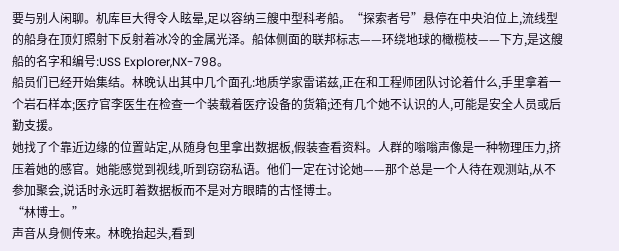要与别人闲聊。机库巨大得令人眩晕,足以容纳三艘中型科考船。“探索者号”悬停在中央泊位上,流线型的船身在顶灯照射下反射着冰冷的金属光泽。船体侧面的联邦标志——环绕地球的橄榄枝——下方,是这艘船的名字和编号:USS Explorer,NX-798。
船员们已经开始集结。林晚认出其中几个面孔:地质学家雷诺兹,正在和工程师团队讨论着什么,手里拿着一个岩石样本;医疗官李医生在检查一个装载着医疗设备的货箱;还有几个她不认识的人,可能是安全人员或后勤支援。
她找了个靠近边缘的位置站定,从随身包里拿出数据板,假装查看资料。人群的嗡嗡声像是一种物理压力,挤压着她的感官。她能感觉到视线,听到窃窃私语。他们一定在讨论她——那个总是一个人待在观测站,从不参加聚会,说话时永远盯着数据板而不是对方眼睛的古怪博士。
“林博士。”
声音从身侧传来。林晚抬起头,看到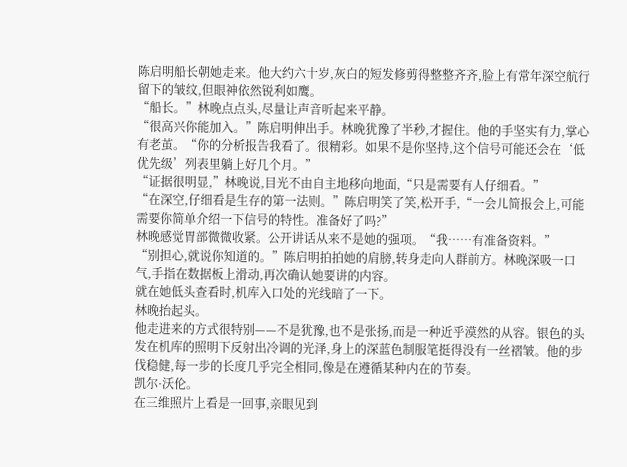陈启明船长朝她走来。他大约六十岁,灰白的短发修剪得整整齐齐,脸上有常年深空航行留下的皱纹,但眼神依然锐利如鹰。
“船长。”林晚点点头,尽量让声音听起来平静。
“很高兴你能加入。”陈启明伸出手。林晚犹豫了半秒,才握住。他的手坚实有力,掌心有老茧。“你的分析报告我看了。很精彩。如果不是你坚持,这个信号可能还会在‘低优先级’列表里躺上好几个月。”
“证据很明显,”林晚说,目光不由自主地移向地面,“只是需要有人仔细看。”
“在深空,仔细看是生存的第一法则。”陈启明笑了笑,松开手,“一会儿简报会上,可能需要你简单介绍一下信号的特性。准备好了吗?”
林晚感觉胃部微微收紧。公开讲话从来不是她的强项。“我……有准备资料。”
“别担心,就说你知道的。”陈启明拍拍她的肩膀,转身走向人群前方。林晚深吸一口气,手指在数据板上滑动,再次确认她要讲的内容。
就在她低头查看时,机库入口处的光线暗了一下。
林晚抬起头。
他走进来的方式很特别——不是犹豫,也不是张扬,而是一种近乎漠然的从容。银色的头发在机库的照明下反射出冷调的光泽,身上的深蓝色制服笔挺得没有一丝褶皱。他的步伐稳健,每一步的长度几乎完全相同,像是在遵循某种内在的节奏。
凯尔·沃伦。
在三维照片上看是一回事,亲眼见到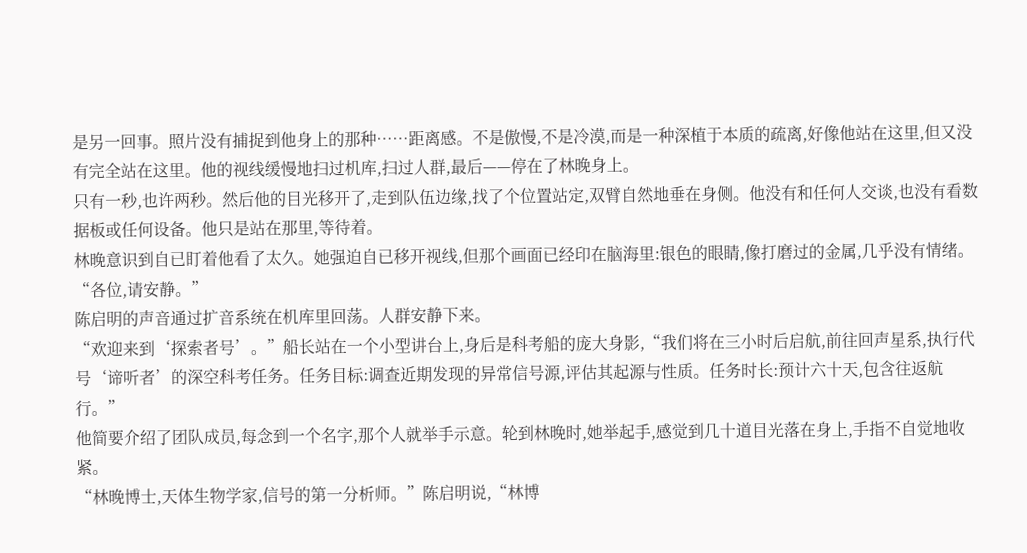是另一回事。照片没有捕捉到他身上的那种……距离感。不是傲慢,不是冷漠,而是一种深植于本质的疏离,好像他站在这里,但又没有完全站在这里。他的视线缓慢地扫过机库,扫过人群,最后——停在了林晚身上。
只有一秒,也许两秒。然后他的目光移开了,走到队伍边缘,找了个位置站定,双臂自然地垂在身侧。他没有和任何人交谈,也没有看数据板或任何设备。他只是站在那里,等待着。
林晚意识到自已盯着他看了太久。她强迫自已移开视线,但那个画面已经印在脑海里:银色的眼睛,像打磨过的金属,几乎没有情绪。
“各位,请安静。”
陈启明的声音通过扩音系统在机库里回荡。人群安静下来。
“欢迎来到‘探索者号’。”船长站在一个小型讲台上,身后是科考船的庞大身影,“我们将在三小时后启航,前往回声星系,执行代号‘谛听者’的深空科考任务。任务目标:调查近期发现的异常信号源,评估其起源与性质。任务时长:预计六十天,包含往返航行。”
他简要介绍了团队成员,每念到一个名字,那个人就举手示意。轮到林晚时,她举起手,感觉到几十道目光落在身上,手指不自觉地收紧。
“林晚博士,天体生物学家,信号的第一分析师。”陈启明说,“林博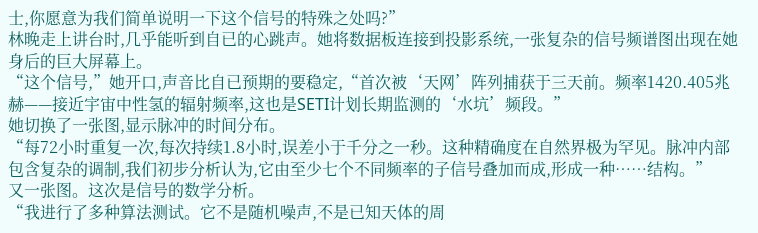士,你愿意为我们简单说明一下这个信号的特殊之处吗?”
林晚走上讲台时,几乎能听到自已的心跳声。她将数据板连接到投影系统,一张复杂的信号频谱图出现在她身后的巨大屏幕上。
“这个信号,”她开口,声音比自已预期的要稳定,“首次被‘天网’阵列捕获于三天前。频率1420.405兆赫——接近宇宙中性氢的辐射频率,这也是SETI计划长期监测的‘水坑’频段。”
她切换了一张图,显示脉冲的时间分布。
“每72小时重复一次,每次持续1.8小时,误差小于千分之一秒。这种精确度在自然界极为罕见。脉冲内部包含复杂的调制,我们初步分析认为,它由至少七个不同频率的子信号叠加而成,形成一种……结构。”
又一张图。这次是信号的数学分析。
“我进行了多种算法测试。它不是随机噪声,不是已知天体的周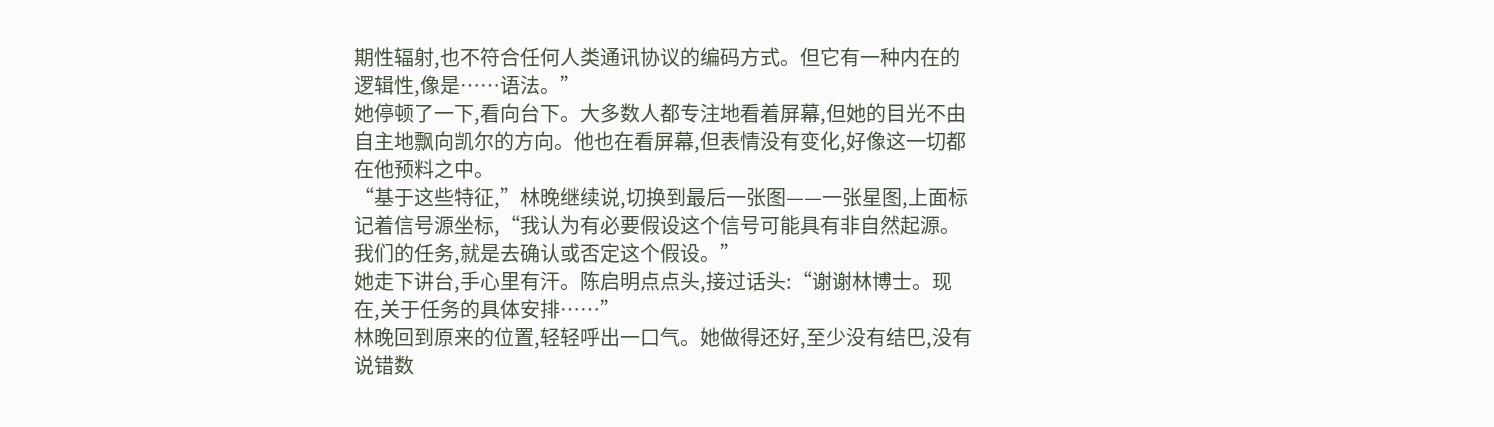期性辐射,也不符合任何人类通讯协议的编码方式。但它有一种内在的逻辑性,像是……语法。”
她停顿了一下,看向台下。大多数人都专注地看着屏幕,但她的目光不由自主地飘向凯尔的方向。他也在看屏幕,但表情没有变化,好像这一切都在他预料之中。
“基于这些特征,”林晚继续说,切换到最后一张图——一张星图,上面标记着信号源坐标,“我认为有必要假设这个信号可能具有非自然起源。我们的任务,就是去确认或否定这个假设。”
她走下讲台,手心里有汗。陈启明点点头,接过话头:“谢谢林博士。现在,关于任务的具体安排……”
林晚回到原来的位置,轻轻呼出一口气。她做得还好,至少没有结巴,没有说错数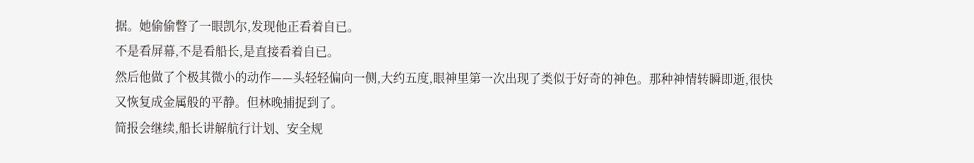据。她偷偷瞥了一眼凯尔,发现他正看着自已。
不是看屏幕,不是看船长,是直接看着自已。
然后他做了个极其微小的动作——头轻轻偏向一侧,大约五度,眼神里第一次出现了类似于好奇的神色。那种神情转瞬即逝,很快又恢复成金属般的平静。但林晚捕捉到了。
简报会继续,船长讲解航行计划、安全规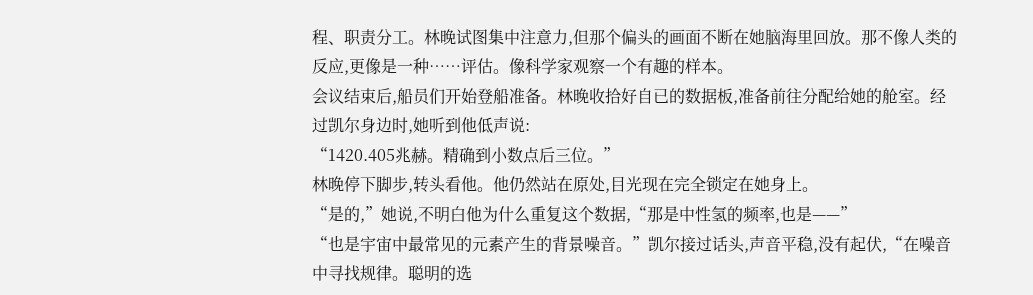程、职责分工。林晚试图集中注意力,但那个偏头的画面不断在她脑海里回放。那不像人类的反应,更像是一种……评估。像科学家观察一个有趣的样本。
会议结束后,船员们开始登船准备。林晚收拾好自已的数据板,准备前往分配给她的舱室。经过凯尔身边时,她听到他低声说:
“1420.405兆赫。精确到小数点后三位。”
林晚停下脚步,转头看他。他仍然站在原处,目光现在完全锁定在她身上。
“是的,”她说,不明白他为什么重复这个数据,“那是中性氢的频率,也是——”
“也是宇宙中最常见的元素产生的背景噪音。”凯尔接过话头,声音平稳,没有起伏,“在噪音中寻找规律。聪明的选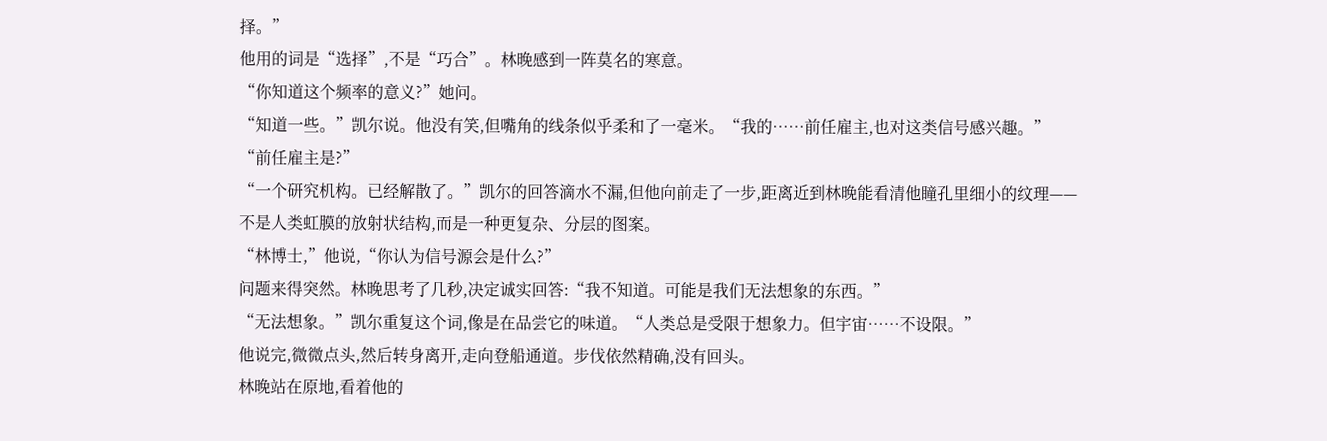择。”
他用的词是“选择”,不是“巧合”。林晚感到一阵莫名的寒意。
“你知道这个频率的意义?”她问。
“知道一些。”凯尔说。他没有笑,但嘴角的线条似乎柔和了一毫米。“我的……前任雇主,也对这类信号感兴趣。”
“前任雇主是?”
“一个研究机构。已经解散了。”凯尔的回答滴水不漏,但他向前走了一步,距离近到林晚能看清他瞳孔里细小的纹理——不是人类虹膜的放射状结构,而是一种更复杂、分层的图案。
“林博士,”他说,“你认为信号源会是什么?”
问题来得突然。林晚思考了几秒,决定诚实回答:“我不知道。可能是我们无法想象的东西。”
“无法想象。”凯尔重复这个词,像是在品尝它的味道。“人类总是受限于想象力。但宇宙……不设限。”
他说完,微微点头,然后转身离开,走向登船通道。步伐依然精确,没有回头。
林晚站在原地,看着他的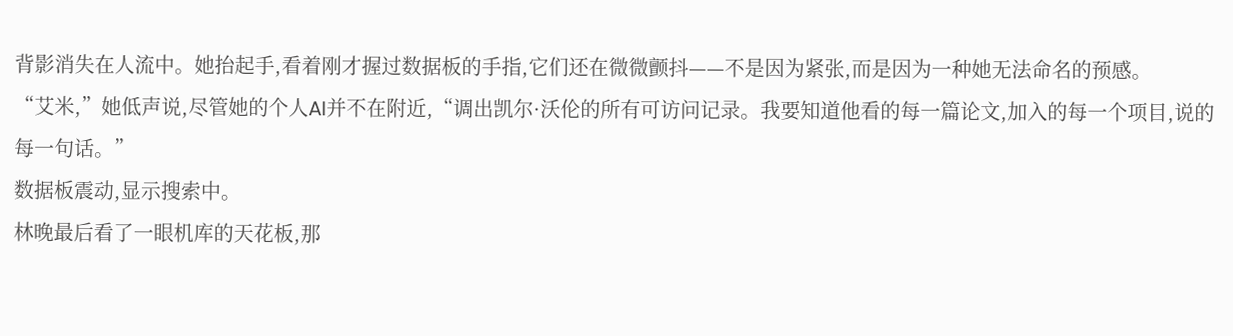背影消失在人流中。她抬起手,看着刚才握过数据板的手指,它们还在微微颤抖——不是因为紧张,而是因为一种她无法命名的预感。
“艾米,”她低声说,尽管她的个人AI并不在附近,“调出凯尔·沃伦的所有可访问记录。我要知道他看的每一篇论文,加入的每一个项目,说的每一句话。”
数据板震动,显示搜索中。
林晚最后看了一眼机库的天花板,那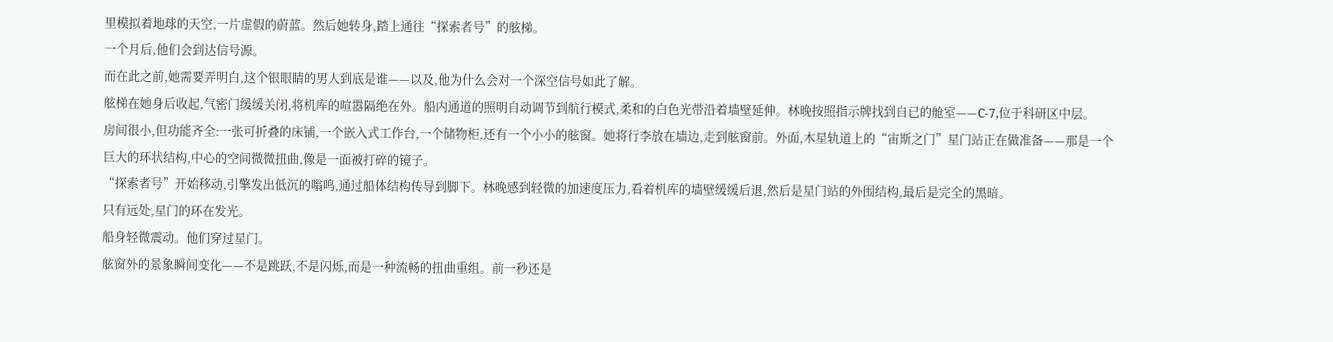里模拟着地球的天空,一片虚假的蔚蓝。然后她转身,踏上通往“探索者号”的舷梯。
一个月后,他们会到达信号源。
而在此之前,她需要弄明白,这个银眼睛的男人到底是谁——以及,他为什么会对一个深空信号如此了解。
舷梯在她身后收起,气密门缓缓关闭,将机库的喧嚣隔绝在外。船内通道的照明自动调节到航行模式,柔和的白色光带沿着墙壁延伸。林晚按照指示牌找到自已的舱室——C-7,位于科研区中层。
房间很小,但功能齐全:一张可折叠的床铺,一个嵌入式工作台,一个储物柜,还有一个小小的舷窗。她将行李放在墙边,走到舷窗前。外面,木星轨道上的“宙斯之门”星门站正在做准备——那是一个巨大的环状结构,中心的空间微微扭曲,像是一面被打碎的镜子。
“探索者号”开始移动,引擎发出低沉的嗡鸣,通过船体结构传导到脚下。林晚感到轻微的加速度压力,看着机库的墙壁缓缓后退,然后是星门站的外围结构,最后是完全的黑暗。
只有远处,星门的环在发光。
船身轻微震动。他们穿过星门。
舷窗外的景象瞬间变化——不是跳跃,不是闪烁,而是一种流畅的扭曲重组。前一秒还是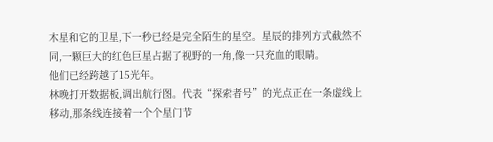木星和它的卫星,下一秒已经是完全陌生的星空。星辰的排列方式截然不同,一颗巨大的红色巨星占据了视野的一角,像一只充血的眼睛。
他们已经跨越了15光年。
林晚打开数据板,调出航行图。代表“探索者号”的光点正在一条虚线上移动,那条线连接着一个个星门节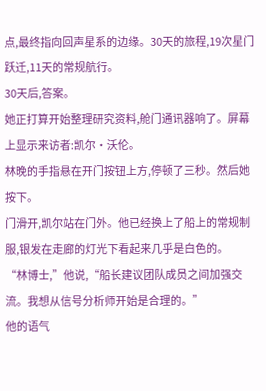点,最终指向回声星系的边缘。30天的旅程,19次星门跃迁,11天的常规航行。
30天后,答案。
她正打算开始整理研究资料,舱门通讯器响了。屏幕上显示来访者:凯尔·沃伦。
林晚的手指悬在开门按钮上方,停顿了三秒。然后她按下。
门滑开,凯尔站在门外。他已经换上了船上的常规制服,银发在走廊的灯光下看起来几乎是白色的。
“林博士,”他说,“船长建议团队成员之间加强交流。我想从信号分析师开始是合理的。”
他的语气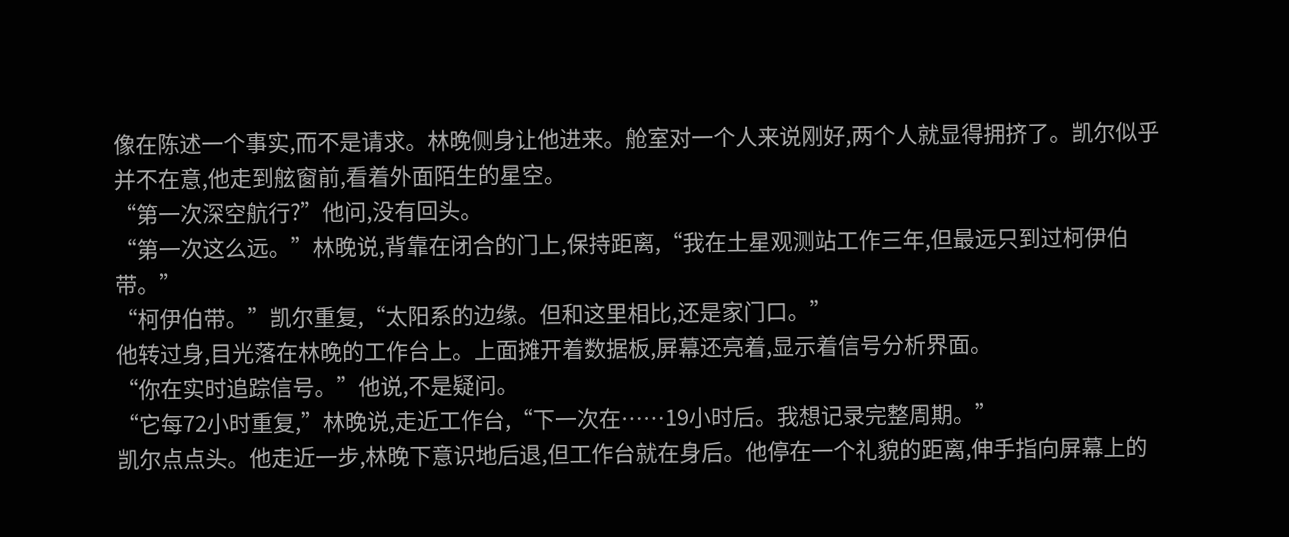像在陈述一个事实,而不是请求。林晚侧身让他进来。舱室对一个人来说刚好,两个人就显得拥挤了。凯尔似乎并不在意,他走到舷窗前,看着外面陌生的星空。
“第一次深空航行?”他问,没有回头。
“第一次这么远。”林晚说,背靠在闭合的门上,保持距离,“我在土星观测站工作三年,但最远只到过柯伊伯带。”
“柯伊伯带。”凯尔重复,“太阳系的边缘。但和这里相比,还是家门口。”
他转过身,目光落在林晚的工作台上。上面摊开着数据板,屏幕还亮着,显示着信号分析界面。
“你在实时追踪信号。”他说,不是疑问。
“它每72小时重复,”林晚说,走近工作台,“下一次在……19小时后。我想记录完整周期。”
凯尔点点头。他走近一步,林晚下意识地后退,但工作台就在身后。他停在一个礼貌的距离,伸手指向屏幕上的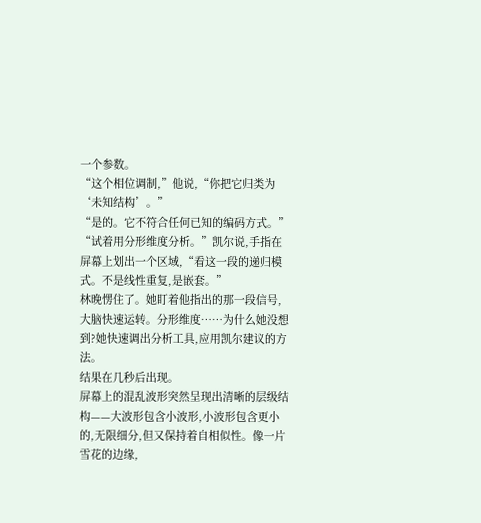一个参数。
“这个相位调制,”他说,“你把它归类为‘未知结构’。”
“是的。它不符合任何已知的编码方式。”
“试着用分形维度分析。”凯尔说,手指在屏幕上划出一个区域,“看这一段的递归模式。不是线性重复,是嵌套。”
林晚愣住了。她盯着他指出的那一段信号,大脑快速运转。分形维度……为什么她没想到?她快速调出分析工具,应用凯尔建议的方法。
结果在几秒后出现。
屏幕上的混乱波形突然呈现出清晰的层级结构——大波形包含小波形,小波形包含更小的,无限细分,但又保持着自相似性。像一片雪花的边缘,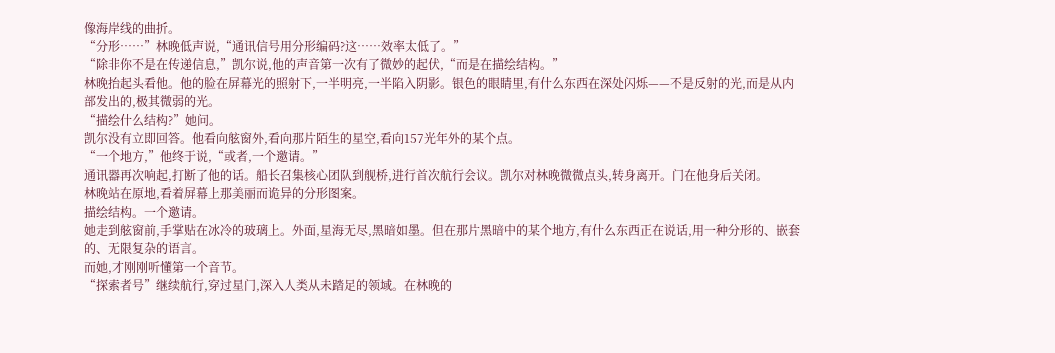像海岸线的曲折。
“分形……”林晚低声说,“通讯信号用分形编码?这……效率太低了。”
“除非你不是在传递信息,”凯尔说,他的声音第一次有了微妙的起伏,“而是在描绘结构。”
林晚抬起头看他。他的脸在屏幕光的照射下,一半明亮,一半陷入阴影。银色的眼睛里,有什么东西在深处闪烁——不是反射的光,而是从内部发出的,极其微弱的光。
“描绘什么结构?”她问。
凯尔没有立即回答。他看向舷窗外,看向那片陌生的星空,看向157光年外的某个点。
“一个地方,”他终于说,“或者,一个邀请。”
通讯器再次响起,打断了他的话。船长召集核心团队到舰桥,进行首次航行会议。凯尔对林晚微微点头,转身离开。门在他身后关闭。
林晚站在原地,看着屏幕上那美丽而诡异的分形图案。
描绘结构。一个邀请。
她走到舷窗前,手掌贴在冰冷的玻璃上。外面,星海无尽,黑暗如墨。但在那片黑暗中的某个地方,有什么东西正在说话,用一种分形的、嵌套的、无限复杂的语言。
而她,才刚刚听懂第一个音节。
“探索者号”继续航行,穿过星门,深入人类从未踏足的领域。在林晚的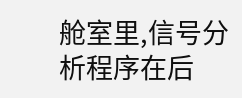舱室里,信号分析程序在后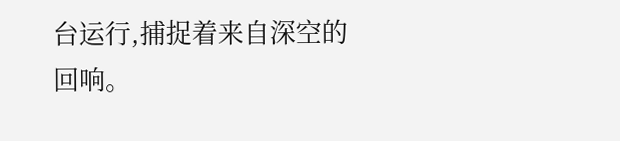台运行,捕捉着来自深空的回响。